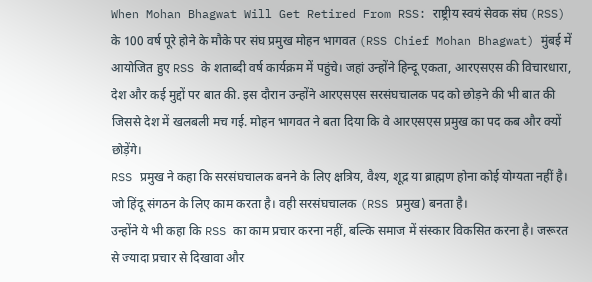When Mohan Bhagwat Will Get Retired From RSS: राष्ट्रीय स्वयं सेवक संघ (RSS) के 100 वर्ष पूरे होने के मौके पर संघ प्रमुख मोहन भागवत (RSS Chief Mohan Bhagwat) मुंबई में आयोजित हुए RSS के शताब्दी वर्ष कार्यक्रम में पहुंचे। जहां उन्होंने हिन्दू एकता, आरएसएस की विचारधारा, देश और कई मुद्दों पर बात की. इस दौरान उन्होंने आरएसएस सरसंघचालक पद को छोड़ने की भी बात की जिससे देश में खलबली मच गई. मोहन भागवत ने बता दिया कि वे आरएसएस प्रमुख का पद कब और क्यों छोड़ेंगे।
RSS प्रमुख ने कहा कि सरसंघचालक बनने के लिए क्षत्रिय, वैश्य, शूद्र या ब्राह्मण होना कोई योग्यता नहीं है। जो हिंदू संगठन के लिए काम करता है। वही सरसंघचालक (RSS प्रमुख) बनता है।
उन्होंने ये भी कहा कि RSS का काम प्रचार करना नहीं, बल्कि समाज में संस्कार विकसित करना है। जरूरत से ज्यादा प्रचार से दिखावा और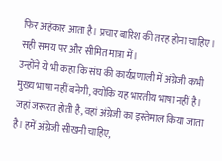फिर अहंकार आता है। प्रचार बारिश की तरह होना चाहिए। सही समय पर और सीमित मात्रा में।
उन्होंने ये भी कहा कि संघ की कार्यप्रणाली में अंग्रेजी कभी मुख्य भाषा नहीं बनेगी, क्योंकि यह भारतीय भाषा नहीं है। जहां जरूरत होती है, वहां अंग्रेजी का इस्तेमाल किया जाता है। हमें अंग्रेजी सीखनी चाहिए,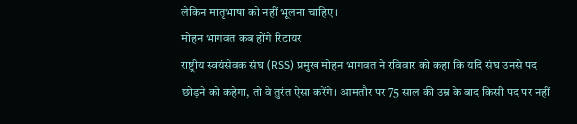लेकिन मातृभाषा को नहीं भूलना चाहिए।
मोहन भागवत कब होंगे रिटायर
राष्ट्रीय स्वयंसेवक संघ (RSS) प्रमुख मोहन भागवत ने रविवार को कहा कि यदि संघ उनसे पद छोड़ने को कहेगा, तो वे तुरंत ऐसा करेंगे। आमतौर पर 75 साल की उम्र के बाद किसी पद पर नहीं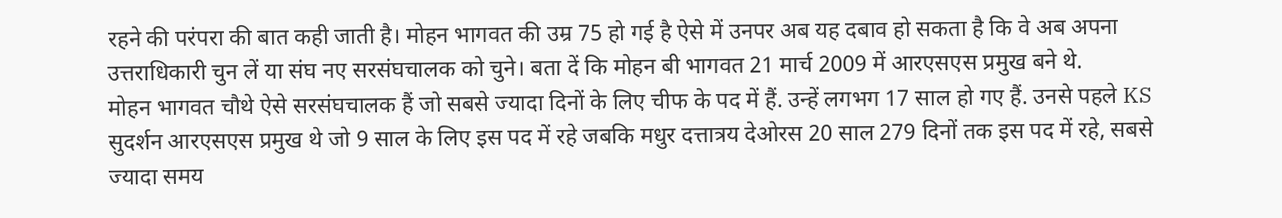रहने की परंपरा की बात कही जाती है। मोहन भागवत की उम्र 75 हो गई है ऐसे में उनपर अब यह दबाव हो सकता है कि वे अब अपना उत्तराधिकारी चुन लें या संघ नए सरसंघचालक को चुने। बता दें कि मोहन बी भागवत 21 मार्च 2009 में आरएसएस प्रमुख बने थे.
मोहन भागवत चौथे ऐसे सरसंघचालक हैं जो सबसे ज्यादा दिनों के लिए चीफ के पद में हैं. उन्हें लगभग 17 साल हो गए हैं. उनसे पहले KS सुदर्शन आरएसएस प्रमुख थे जो 9 साल के लिए इस पद में रहे जबकि मधुर दत्तात्रय देओरस 20 साल 279 दिनों तक इस पद में रहे, सबसे ज्यादा समय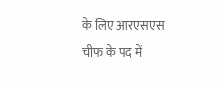के लिए आरएसएस चीफ के पद में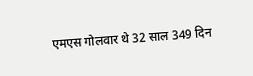एमएस गोलवार थे 32 साल 349 दिन